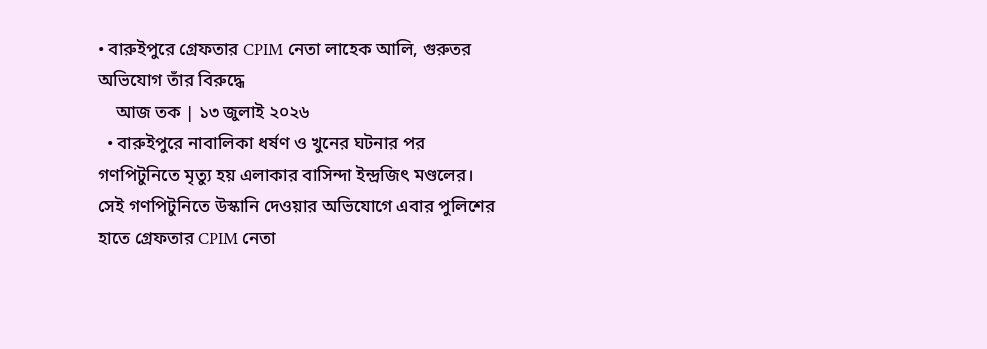• বারুইপুরে গ্রেফতার CPIM নেতা লাহেক আলি, গুরুতর অভিযোগ তাঁর বিরুদ্ধে
    আজ তক | ১৩ জুলাই ২০২৬
  • বারুইপুরে নাবালিকা ধর্ষণ ও খুনের ঘটনার পর গণপিটুনিতে মৃত্যু হয় এলাকার বাসিন্দা ইন্দ্রজিৎ মণ্ডলের। সেই গণপিটুনিতে উস্কানি দেওয়ার অভিযোগে এবার পুলিশের হাতে গ্রেফতার CPIM নেতা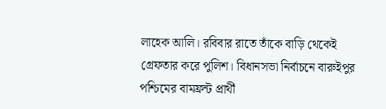লাহেক আলি। রবিবার রাতে তাঁকে বাড়ি থেকেই গ্রেফতার করে পুলিশ। বিধানসভা নির্বাচনে বারুইপুর পশ্চিমের বামফ্রন্ট প্রার্থী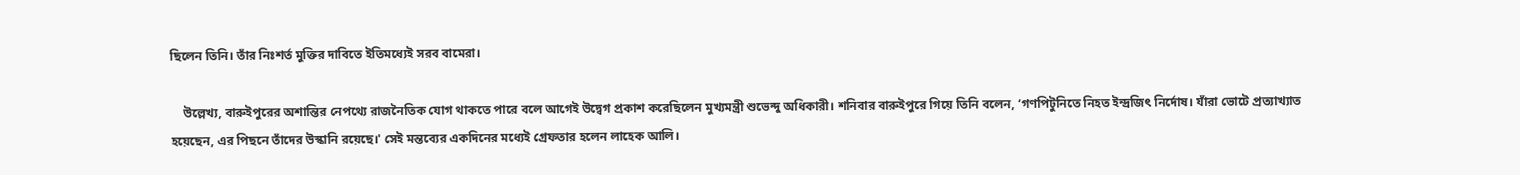ছিলেন তিনি। তাঁর নিঃশর্ত মুক্তির দাবিতে ইতিমধ্যেই সরব বামেরা।

    উল্লেখ্য, বারুইপুরের অশান্তির নেপথ্যে রাজনৈতিক যোগ থাকতে পারে বলে আগেই উদ্বেগ প্রকাশ করেছিলেন মুখ্যমন্ত্রী শুভেন্দু অধিকারী। শনিবার বারুইপুরে গিয়ে তিনি বলেন, ‘গণপিটুনিতে নিহত ইন্দ্রজিৎ নির্দোষ। যাঁরা ভোটে প্রত্যাখ্যাত হয়েছেন, এর পিছনে তাঁদের উস্কানি রয়েছে।' সেই মন্তব্যের একদিনের মধ্যেই গ্রেফতার হলেন লাহেক আলি।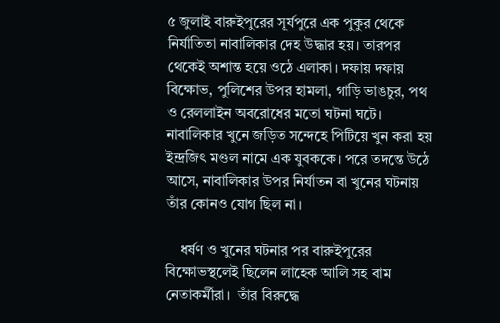৫ জুলাই বারুইপুরের সূর্যপুরে এক পুকুর থেকে নির্যাতিতা নাবালিকার দেহ উদ্ধার হয়। তারপর থেকেই অশান্ত হয়ে ওঠে এলাকা। দফায় দফায় বিক্ষোভ, পুলিশের উপর হামলা, গাড়ি ভাঙচুর, পথ ও রেললাইন অবরোধের মতো ঘটনা ঘটে। নাবালিকার খুনে জড়িত সন্দেহে পিটিয়ে খুন করা হয় ইন্দ্রজিৎ মণ্ডল নামে এক যুবককে। পরে তদন্তে উঠে আসে, নাবালিকার উপর নির্যাতন বা খুনের ঘটনায় তাঁর কোনও যোগ ছিল না।

    ধর্ষণ ও খুনের ঘটনার পর বারুইপুরের বিক্ষোভস্থলেই ছিলেন লাহেক আলি সহ বাম নেতাকর্মীরা।  তাঁর বিরুদ্ধে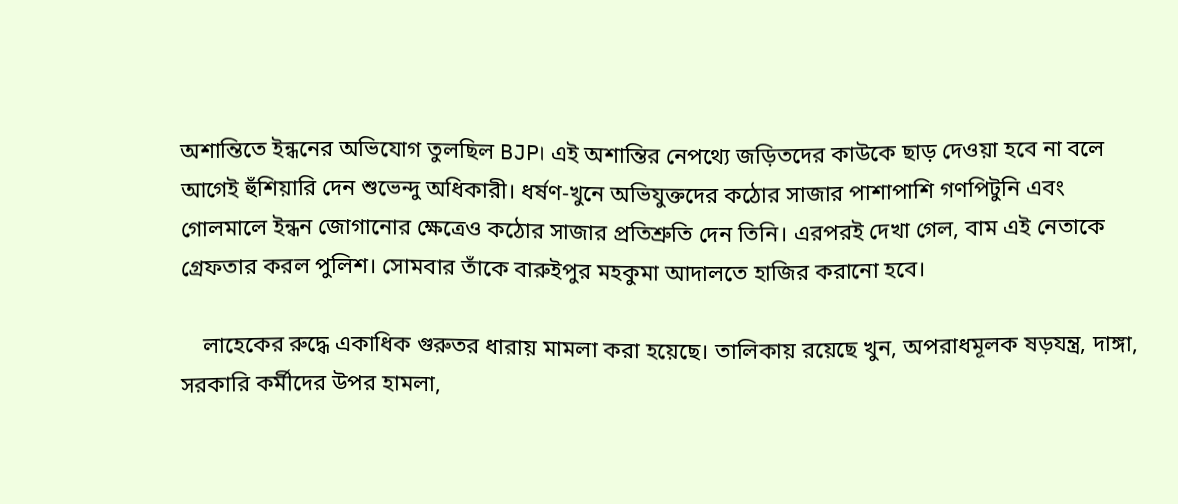অশান্তিতে ইন্ধনের অভিযোগ তুলছিল BJP। এই অশান্তির নেপথ্যে জড়িতদের কাউকে ছাড় দেওয়া হবে না বলে আগেই হুঁশিয়ারি দেন শুভেন্দু অধিকারী। ধর্ষণ-খুনে অভিযুক্তদের কঠোর সাজার পাশাপাশি গণপিটুনি এবং গোলমালে ইন্ধন জোগানোর ক্ষেত্রেও কঠোর সাজার প্রতিশ্রুতি দেন তিনি। এরপরই দেখা গেল, বাম এই নেতাকে গ্রেফতার করল পুলিশ। সোমবার তাঁকে বারুইপুর মহকুমা আদালতে হাজির করানো হবে।

    লাহেকের রুদ্ধে একাধিক গুরুতর ধারায় মামলা করা হয়েছে। তালিকায় রয়েছে খুন, অপরাধমূলক ষড়যন্ত্র, দাঙ্গা, সরকারি কর্মীদের উপর হামলা,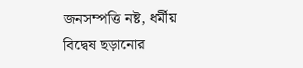জনসম্পত্তি নষ্ট, ধর্মীয় বিদ্বেষ ছড়ানোর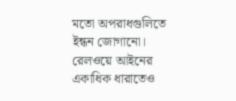মতো অপরাধগুলিতে ইন্ধন জোগানো। রেলওয়ে আইনের একাধিক ধারাতেও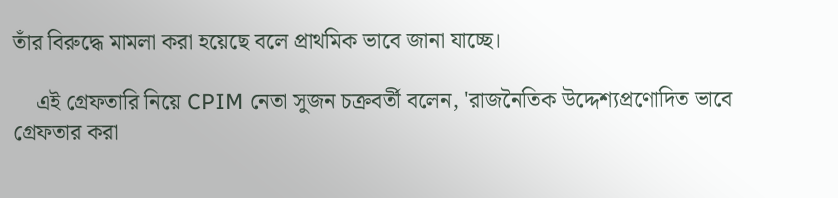তাঁর বিরুদ্ধে মামলা করা হয়েছে বলে প্রাথমিক ভাবে জানা যাচ্ছে।

    এই গ্রেফতারি নিয়ে CPIM নেতা সুজন চক্রবর্তী বলেন, 'রাজনৈতিক উদ্দেশ্যপ্রণোদিত ভাবে গ্রেফতার করা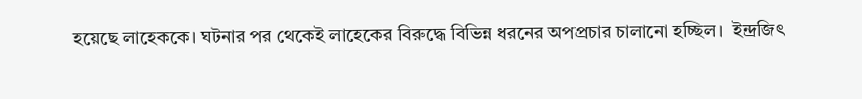হয়েছে লাহেককে। ঘটনার পর থেকেই লাহেকের বিরুদ্ধে বিভিন্ন ধরনের অপপ্রচার চালানো হচ্ছিল।  ইন্দ্রজিৎ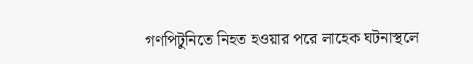গণপিটুনিতে নিহত হওয়ার পরে লাহেক ঘটনাস্থলে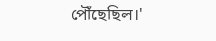পৌঁছেছিল।'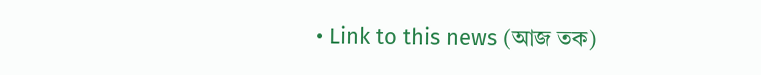• Link to this news (আজ তক)